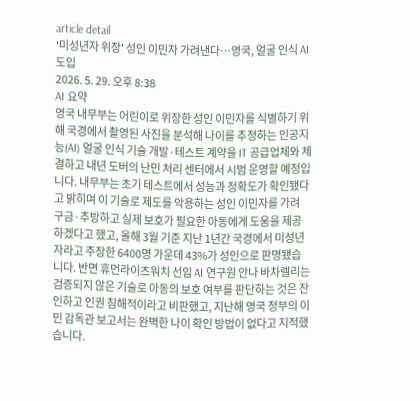article detail
'미성년자 위장' 성인 이민자 가려낸다…영국, 얼굴 인식 AI 도입
2026. 5. 29. 오후 8:38
AI 요약
영국 내무부는 어린이로 위장한 성인 이민자를 식별하기 위해 국경에서 촬영된 사진을 분석해 나이를 추정하는 인공지능(AI) 얼굴 인식 기술 개발·테스트 계약을 IT 공급업체와 체결하고 내년 도버의 난민 처리 센터에서 시범 운영할 예정입니다. 내무부는 초기 테스트에서 성능과 정확도가 확인됐다고 밝히며 이 기술로 제도를 악용하는 성인 이민자를 가려 구금·추방하고 실제 보호가 필요한 아동에게 도움을 제공하겠다고 했고, 올해 3월 기준 지난 1년간 국경에서 미성년자라고 주장한 6400명 가운데 43%가 성인으로 판명됐습니다. 반면 휴먼라이츠워치 선임 AI 연구원 안나 바차렐리는 검증되지 않은 기술로 아동의 보호 여부를 판단하는 것은 잔인하고 인권 침해적이라고 비판했고, 지난해 영국 정부의 이민 감독관 보고서는 완벽한 나이 확인 방법이 없다고 지적했습니다.